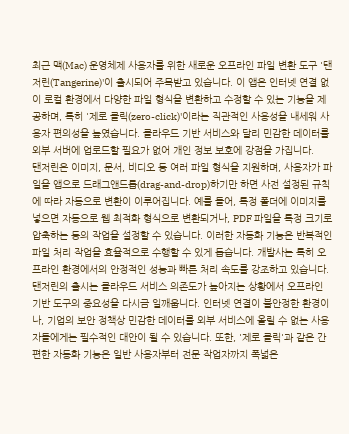최근 맥(Mac) 운영체제 사용자를 위한 새로운 오프라인 파일 변환 도구 '탠저린(Tangerine)'이 출시되어 주목받고 있습니다. 이 앱은 인터넷 연결 없이 로컬 환경에서 다양한 파일 형식을 변환하고 수정할 수 있는 기능을 제공하며, 특히 '제로 클릭(zero-click)'이라는 직관적인 사용성을 내세워 사용자 편의성을 높였습니다. 클라우드 기반 서비스와 달리 민감한 데이터를 외부 서버에 업로드할 필요가 없어 개인 정보 보호에 강점을 가집니다.
탠저린은 이미지, 문서, 비디오 등 여러 파일 형식을 지원하며, 사용자가 파일을 앱으로 드래그앤드롭(drag-and-drop)하기만 하면 사전 설정된 규칙에 따라 자동으로 변환이 이루어집니다. 예를 들어, 특정 폴더에 이미지를 넣으면 자동으로 웹 최적화 형식으로 변환되거나, PDF 파일을 특정 크기로 압축하는 등의 작업을 설정할 수 있습니다. 이러한 자동화 기능은 반복적인 파일 처리 작업을 효율적으로 수행할 수 있게 돕습니다. 개발사는 특히 오프라인 환경에서의 안정적인 성능과 빠른 처리 속도를 강조하고 있습니다.
탠저린의 출시는 클라우드 서비스 의존도가 높아지는 상황에서 오프라인 기반 도구의 중요성을 다시금 일깨웁니다. 인터넷 연결이 불안정한 환경이나, 기업의 보안 정책상 민감한 데이터를 외부 서비스에 올릴 수 없는 사용자들에게는 필수적인 대안이 될 수 있습니다. 또한, '제로 클릭'과 같은 간편한 자동화 기능은 일반 사용자부터 전문 작업자까지 폭넓은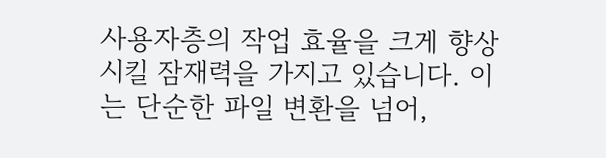사용자층의 작업 효율을 크게 향상시킬 잠재력을 가지고 있습니다. 이는 단순한 파일 변환을 넘어,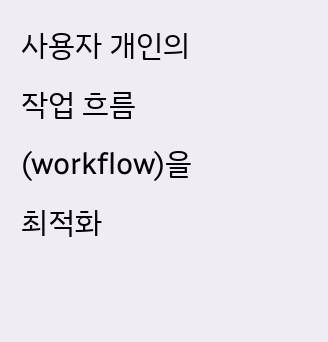사용자 개인의 작업 흐름(workflow)을 최적화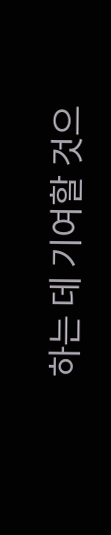하는 데 기여할 것으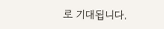로 기대됩니다.